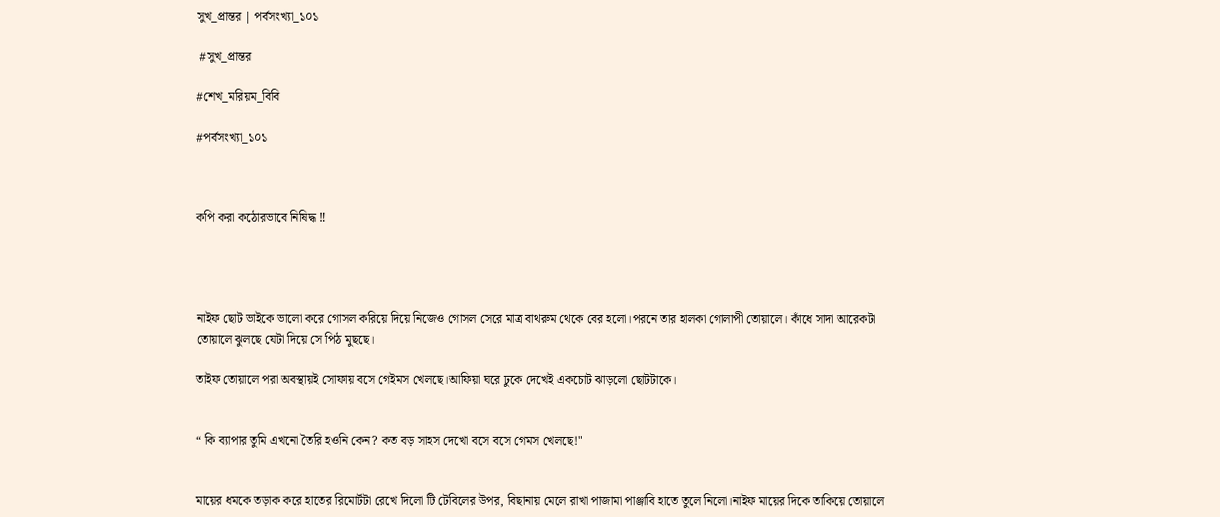সুখ_প্রান্তর | পর্বসংখ্যা_১০১

 #সুখ_প্রান্তর

#শেখ_মরিয়ম_বিবি

#পর্বসংখ্যা_১০১



কপি করা কঠোরভাবে নিষিদ্ধ ‼




নাইফ ছোট ভাইকে ভালো করে গোসল করিয়ে দিয়ে নিজেও গোসল সেরে মাত্র বাথরুম থেকে বের হলো।পরনে তার হালকা গোলাপী তোয়ালে। কাঁধে সাদা আরেকটা তোয়ালে ঝুলছে যেটা দিয়ে সে পিঠ মুছছে।

তাইফ‌ তোয়ালে পরা অবস্থায়ই সোফায় বসে গেইমস খেলছে।আফিয়া ঘরে ঢুকে দেখেই একচোট ঝাড়লো ছোটটাকে।


“ কি ব্যাপার তুমি এখনো তৈরি হ‌ওনি কেন? কত বড় সাহস দেখো বসে বসে গেমস খেলছে!"


মায়ের ধমকে তড়াক করে হাতের রিমোর্টটা রেখে দিলো টি টেবিলের উপর, বিছানায় মেলে রাখা পাজামা পাঞ্জাবি হাতে তুলে নিলো।নাইফ মায়ের দিকে তাকিয়ে তোয়ালে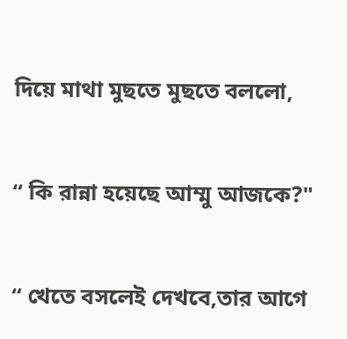দিয়ে মাথা মুছতে মুছতে বললো,


“ কি রান্না হয়েছে আম্মু আজকে?"


“ খেতে বসলেই দেখবে,তার আগে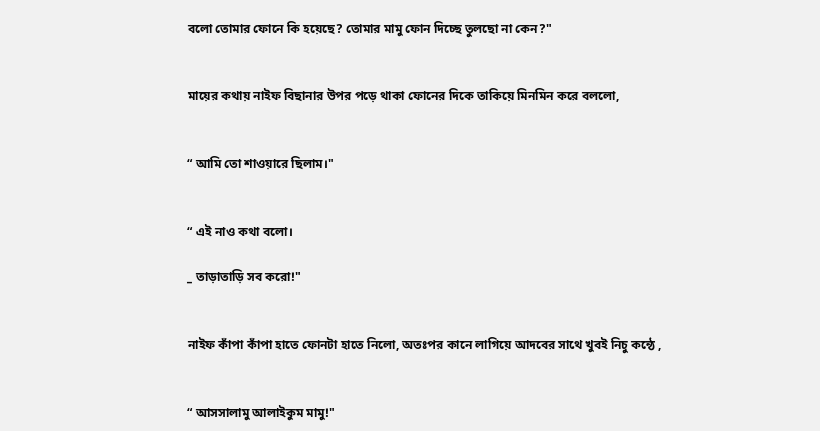বলো তোমার ফোনে কি হয়েছে? তোমার মামু ফোন দিচ্ছে তুলছো না কেন?"


মায়ের কথায় নাইফ বিছানার উপর পড়ে থাকা ফোনের দিকে তাকিয়ে মিনমিন করে বললো,


“ আমি তো শাওয়ারে ছিলাম।"


“ এই নাও কথা বলো।

_ তাড়াতাড়ি সব করো!"


নাইফ কাঁপা কাঁপা হাতে ফোনটা হাতে নিলো, অতঃপর কানে লাগিয়ে আদবের সাথে খুবই নিচু কন্ঠে ,


“ আসসালামু আলাইকুম মামু!"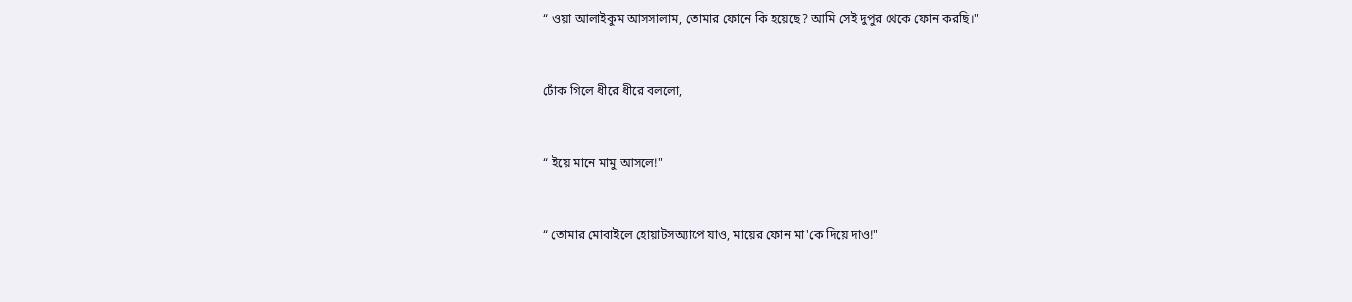“ ওয়া আলাইকুম আসসালাম, তোমার ফোনে কি হয়েছে? আমি সেই দুপুর থেকে ফোন করছি।"


ঢোঁক গিলে ধীরে ধীরে বললো,


“ ইয়ে মানে মামু আসলে!"


“ তোমার মোবাইলে হোয়াটসঅ্যাপে যাও, মায়ের ফোন মা'কে দিয়ে দাও!"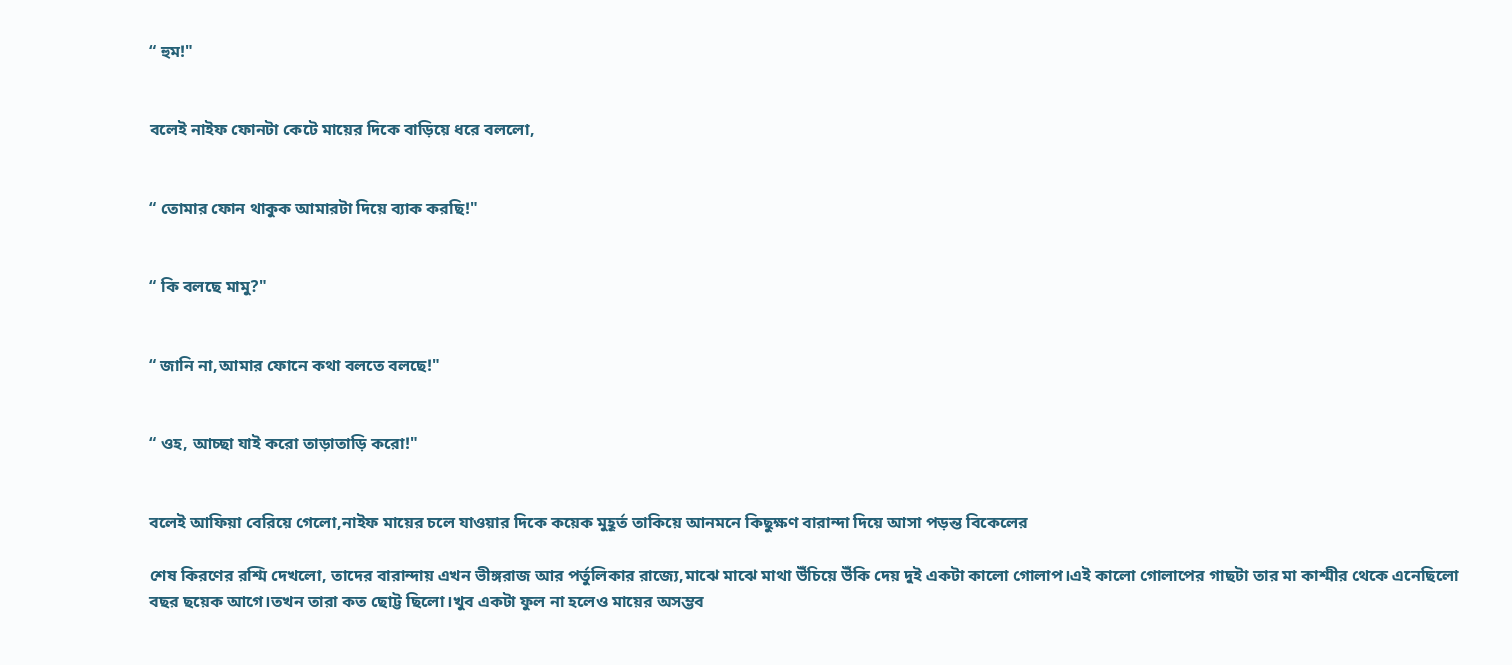“ হুম!"


বলেই নাইফ ফোনটা কেটে মায়ের দিকে বাড়িয়ে ধরে বললো,


“ তোমার ফোন থাকুক আমারটা দিয়ে ব্যাক করছি!"


“ কি বলছে মামু?"


“ জানি না,আমার ফোনে কথা বলতে বলছে!"


“ ওহ, আচ্ছা যাই করো তাড়াতাড়ি করো!"


বলেই আফিয়া বেরিয়ে গেলো,নাইফ মায়ের চলে যাওয়ার দিকে কয়েক মুহূর্ত তাকিয়ে আনমনে কিছুক্ষণ বারান্দা দিয়ে আসা পড়ন্ত বিকেলের

শেষ কিরণের রশ্মি দেখলো, তাদের বারান্দায় এখন ভীঙ্গরাজ আর পর্তুলিকার রাজ্যে,মাঝে মাঝে মাথা উঁচিয়ে উঁকি দেয় দুই একটা কালো গোলাপ।এই কালো গোলাপের গাছটা তার মা কাশ্মীর থেকে এনেছিলো বছর ছয়েক আগে।তখন তারা কত ছোট্ট ছিলো।খুব একটা ফুল না হলেও মায়ের অসম্ভব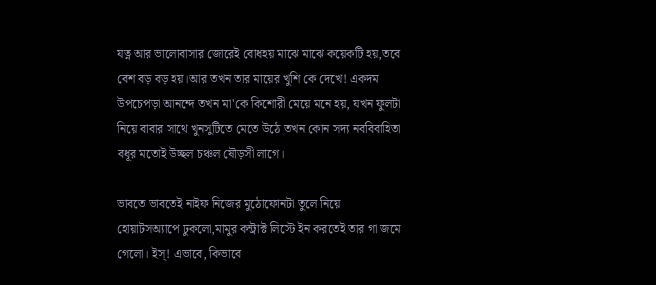যত্ন আর ভালোবাসার জোরেই বোধহয় মাঝে মাঝে কয়েকটি হয়,তবে বেশ বড় বড় হয়।আর তখন তার মায়ের খুশি কে দেখে! একদম উপচেপড়া আনন্দে তখন মা'কে কিশোরী মেয়ে মনে হয়, যখন ফুলটা নিয়ে বাবার সাথে খুনসুটিতে মেতে উঠে তখন কোন সদ্য নববিবাহিতা বধূর মতোই উচ্ছল চঞ্চল ষৌড়সী লাগে।

ভাবতে ভাবতেই নাইফ নিজের মুঠোফোনটা তুলে নিয়ে হোয়াটসঅ্যাপে ঢুকলো,মামুর কন্ট্রাক্ট লিস্টে ইন করতেই তার গা জমে গেলো। ইস্! এভাবে, কিভাবে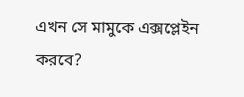এখন সে মামুকে এক্সপ্লেইন  করবে?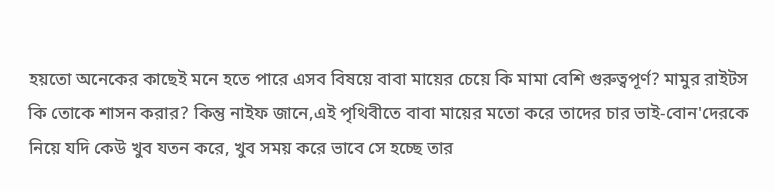হয়তো অনেকের কাছেই মনে হতে পারে এসব বিষয়ে বাবা মায়ের চেয়ে কি মামা বেশি গুরুত্বপূর্ণ? মামুর রাইটস কি তোকে শাসন করার? কিন্তু নাইফ জানে,এই পৃথিবীতে বাবা মায়ের মতো করে তাদের চার ভাই-বোন'দেরকে নিয়ে যদি কেউ খুব যতন করে, খুব সময় করে ভাবে সে হচ্ছে তার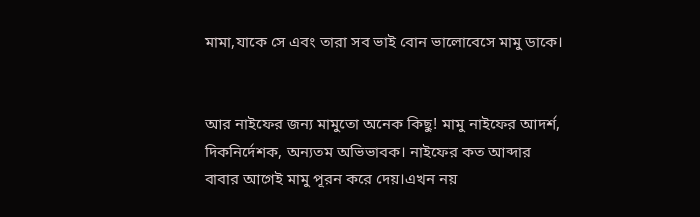মামা,যাকে সে এবং তারা সব ভাই বোন ভালোবেসে মামু ডাকে।


আর নাইফের জন্য মামুতো অনেক কিছু! মামু নাইফের আদর্শ, দিকনির্দেশক, অন্যতম অভিভাবক। নাইফের কত আব্দার বাবার আগেই মামু পূরন করে দেয়।এখন নয়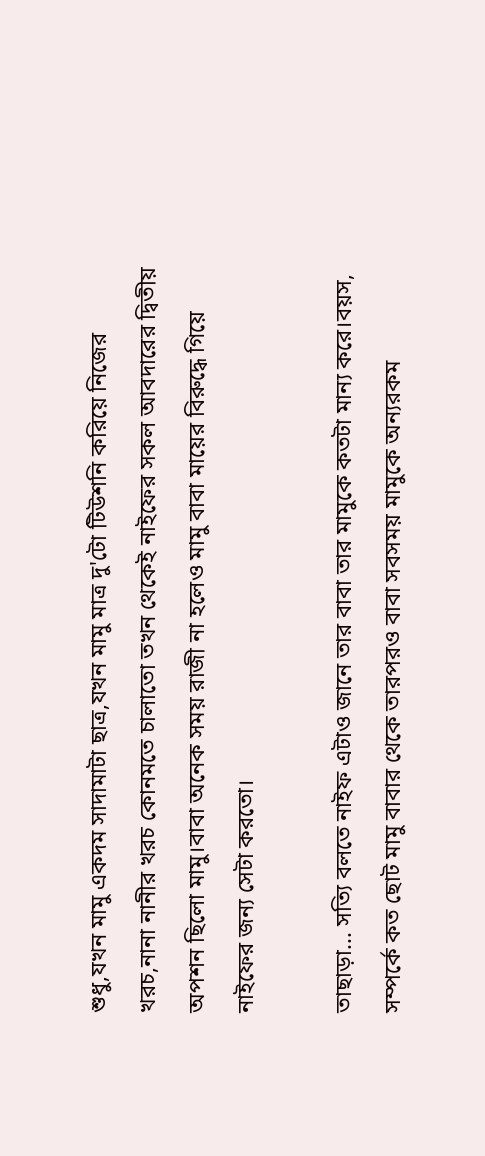শুধু,যখন মামু একদম সাদামাটা ছাত্র,যখন মামু মাত্র দু'টো টিউশনি করিয়ে নিজের খরচ,নানা নানীর খরচ কোনমতে চালাতো তখন থেকেই নাইফের সকল আবদারের দ্বিতীয় অপশন ছিলো মামু।বাবা অনেক সময় রাজী না হলেও মামু বাবা মায়ের বিরুদ্ধে গিয়ে নাইফের জন্য সেটা করতো।

তাছাড়া... সত্যি বলতে নাইফ এটাও জানে তার বাবা তার মামুকে কতটা মান্য করে।বয়স, সম্পর্কে কত ছোট মামু বাবার থেকে তারপরও বাবা সবসময় মামুকে অন্যরকম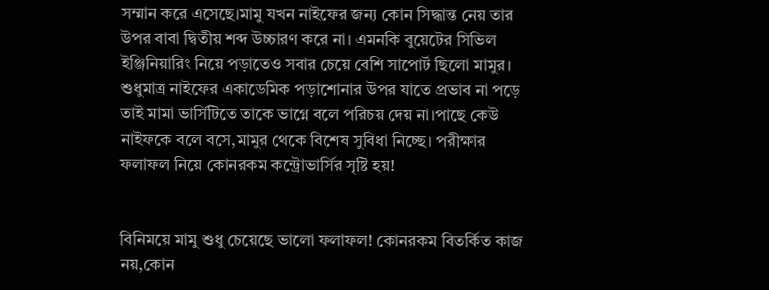সম্মান করে এসেছে।মামু যখন নাইফের জন্য কোন সিদ্ধান্ত নেয় তার উপর বাবা দ্বিতীয় শব্দ উচ্চারণ করে না। এমনকি বুয়েটের সিভিল ইঞ্জিনিয়ারিং নিয়ে পড়াতেও সবার চেয়ে বেশি সাপোর্ট ছিলো মামুর। শুধুমাত্র নাইফের একাডেমিক পড়াশোনার উপর যাতে প্রভাব না পড়ে তাই মামা ভার্সিটিতে তাকে ভাগ্নে বলে পরিচয় দেয় না।পাছে কেউ নাইফকে বলে বসে,মামুর থেকে বিশেষ সুবিধা নিচ্ছে। পরীক্ষার ফলাফল নিয়ে কোনরকম কন্ট্রোভার্সির সৃষ্টি হয়!


বিনিময়ে মামু শুধু চেয়েছে ভালো ফলাফল! কোনরকম বিতর্কিত কাজ নয়,কোন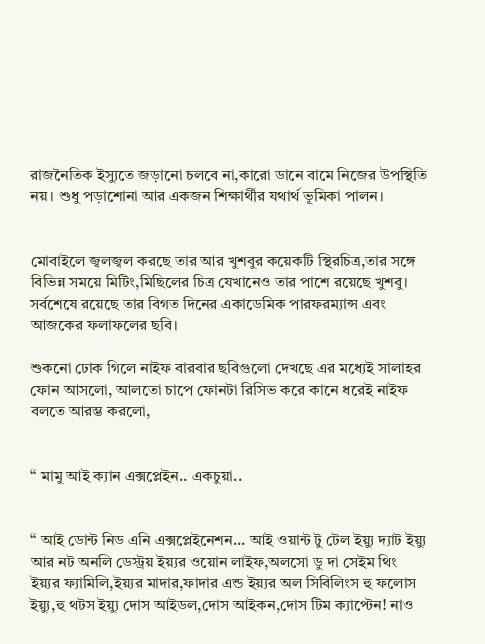রাজনৈতিক ইস্যুতে জড়ানো চলবে না,কারো ডানে বামে নিজের উপস্থিতি নয়। শুধু পড়াশোনা আর একজন শিক্ষার্থীর যথার্থ ভূমিকা পালন।


মোবাইলে জ্বলজ্বল করছে তার আর খুশবুর কয়েকটি স্থিরচিত্র,তার সঙ্গে বিভিন্ন সময়ে মিটিং,মিছিলের চিত্র যেখানেও তার পাশে রয়েছে খুশবু। সর্বশেষে রয়েছে তার বিগত দিনের একাডেমিক পারফরম্যান্স এবং আজকের ফলাফলের ছবি।

শুকনো ঢোক গিলে নাইফ বারবার ছবিগুলো দেখছে এর মধ্যেই সালাহর ফোন আসলো, আলতো চাপে ফোনটা রিসিভ করে কানে ধরেই নাইফ বলতে আরম্ভ করলো,


“ মামু আই ক্যান এক্সপ্লেইন.. একচুয়া..


“ আই ডোন্ট নিড এনি এক্সপ্লেইনেশন... আই ওয়ান্ট টু টেল ইয়্যু দ্যাট ইয়্যু আর নট অনলি ডেস্ট্রয় ইয়্যর ওয়োন লাইফ,অলসো ডু দা সেইম থিং ইয়্যর ফ্যামিলি,ইয়্যর মাদার,ফাদার এন্ড ইয়্যর অল সিবিলিংস হু ফলোস ইয়্যু,হু থটস ইয়্যু দোস আইডল,দোস আইকন,দোস টিম ক্যাপ্টেন! নাও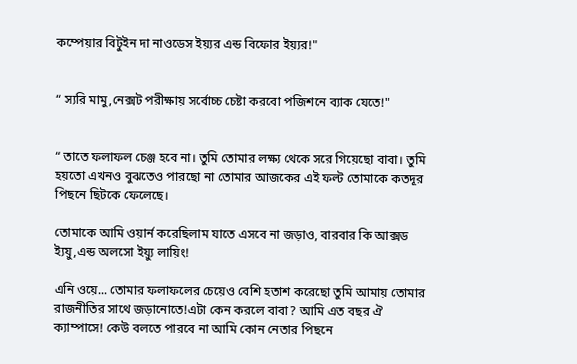কম্পেয়ার বিটুইন দা নাওডেস ইয়্যর এন্ড বিফোর ইয়্যর!"


“ স্যরি মামু,নেক্সট পরীক্ষায় সর্বোচ্চ চেষ্টা করবো পজিশনে ব্যাক যেতে!"


“ তাতে ফলাফল চেঞ্জ হবে না। তুমি তোমার লক্ষ্য থেকে সরে গিয়েছো বাবা। তুমি হয়তো এখনও বুঝতেও পারছো না তোমার আজকের এই ফল্ট তোমাকে কতদূর পিছনে ছিটকে ফেলেছে।

তোমাকে আমি ওয়ার্ন করেছিলাম যাতে এসবে না জড়াও, বারবার কি আক্সড ই্যয়ু,এন্ড অলসো ইয়্যু লায়িং!

এনি ওয়ে... তোমার ফলাফলের চেয়েও বেশি হতাশ করেছো তুমি আমায় তোমার রাজনীতির সাথে জড়ানোতে!এটা কেন করলে বাবা? আমি এত বছর ঐ ক্যাম্পাসে! কেউ বলতে পারবে না আমি কোন নেতার পিছনে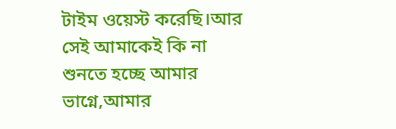টাইম ওয়েস্ট করেছি।আর সেই আমাকেই কি না শুনতে হচ্ছে আমার ভাগ্নে,আমার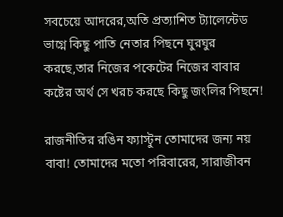সবচেয়ে আদরের,অতি প্রত্যাশিত ট্যালেন্টেড ভাগ্নে কিছু পাতি নেতার পিছনে ঘুরঘুর করছে,তার নিজের পকেটের নিজের বাবার কষ্টের অর্থ সে খরচ করছে কিছু জংলির পিছনে!

রাজনীতির রঙিন ফ্যাস্টুন তোমাদের জন্য নয় বাবা! তোমাদের মতো পরিবারের, সারাজীবন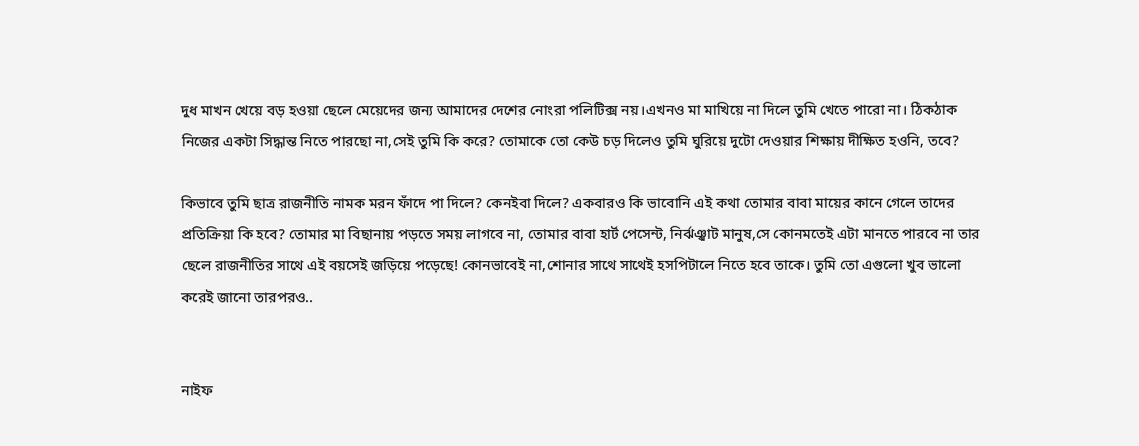দুধ মাখন খেয়ে বড় হ‌ওয়া ছেলে মেয়েদের জন্য আমাদের দেশের নোংরা পলিটিক্স নয়।এখন‌ও মা মাখিয়ে না দিলে তুমি খেতে পারো না। ঠিকঠাক নিজের একটা সিদ্ধান্ত নিতে পারছো না,সেই তুমি কি করে? তোমাকে তো কেউ চড় দিলেও তুমি ঘুরিয়ে দুটো দেওয়ার শিক্ষায় দীক্ষিত হ‌ওনি, তবে?

কিভাবে তুমি ছাত্র রাজনীতি নামক মরন ফাঁদে পা দিলে? কেন‌ইবা দিলে? একবারও কি ভাবোনি এই কথা তোমার বাবা মায়ের কানে গেলে তাদের প্রতিক্রিয়া কি হবে? তোমার মা বিছানায় পড়তে সময় লাগবে না, তোমার বাবা হার্ট পেসেন্ট, নির্ঝঞ্ঝাট মানুষ,সে কোনমতেই এটা মানতে পারবে না তার ছেলে রাজনীতির সাথে এই বয়সেই জড়িয়ে পড়েছে! কোনভাবেই না,শোনার সাথে সাথেই হসপিটালে নিতে হবে তাকে। তুমি তো এগুলো খুব ভালো করেই জানো তারপরও..


নাইফ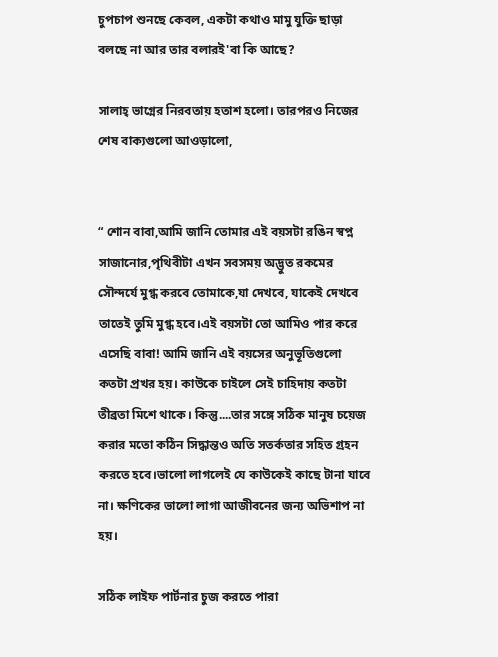চুপচাপ শুনছে কেবল, একটা কথাও মামু যুক্তি ছাড়া বলছে না আর তার বলার‌ই'বা কি আছে?

সালাহ্ ভাগ্নের নিরবতায় হতাশ হলো। তারপর‌ও নিজের শেষ বাক্যগুলো আওড়ালো,


“ শোন বাবা,আমি জানি তোমার এই বয়সটা রঙিন স্বপ্ন সাজানোর,পৃথিবীটা এখন সবসময় অদ্ভুত রকমের সৌন্দর্যে মুগ্ধ করবে তোমাকে,যা দেখবে, যাকেই দেখবে তাতেই তুমি মুগ্ধ হবে।এই বয়সটা তো আমিও পার করে এসেছি বাবা! আমি জানি এই বয়সের অনুভূতিগুলো কতটা প্রখর হয়। কাউকে চাইলে সেই চাহিদায় কতটা তীব্রতা মিশে থাকে। কিন্তু....তার সঙ্গে সঠিক মানুষ চয়েজ করার মতো কঠিন সিদ্ধান্ত‌ও অতি সতর্কতার সহিত গ্রহন করতে হবে।ভালো লাগলেই যে কাউকেই কাছে টানা যাবে না। ক্ষণিকের ভালো লাগা আজীবনের জন্য অভিশাপ না হয়।

সঠিক লাইফ পার্টনার চুজ করতে পারা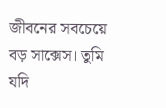জীবনের সবচেয়ে বড় সাক্সেস। তুমি যদি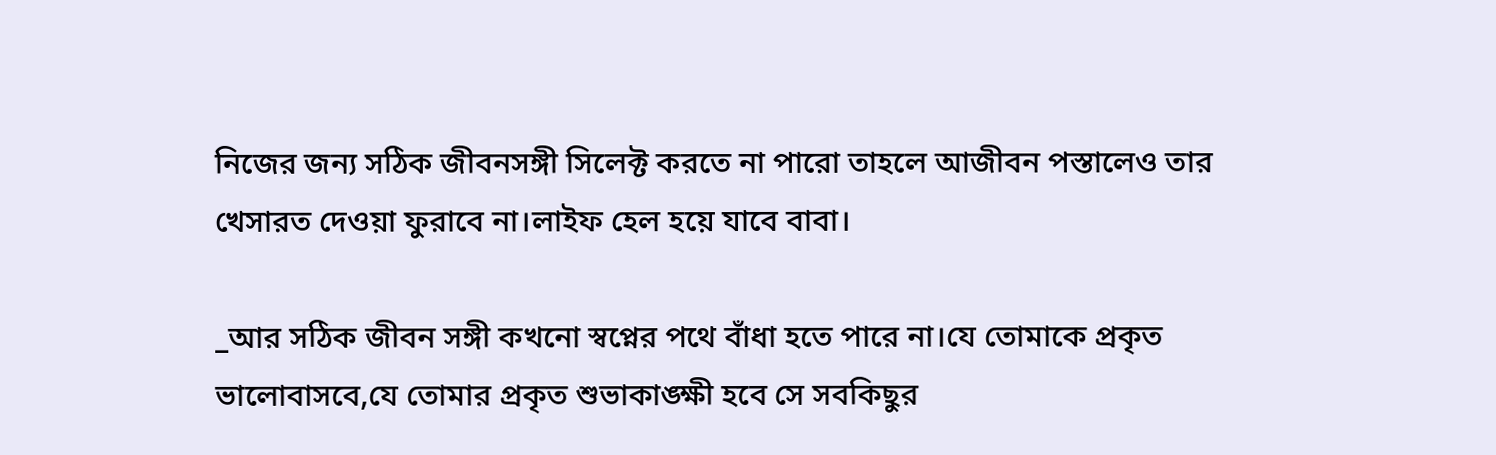নিজের জন্য সঠিক জীবনসঙ্গী সিলেক্ট করতে না পারো তাহলে আজীবন পস্তালেও তার খেসারত দেওয়া ফুরাবে না।লাইফ হেল হয়ে যাবে বাবা।

_আর সঠিক জীবন সঙ্গী কখনো স্বপ্নের পথে বাঁধা হতে পারে না।যে তোমাকে প্রকৃত ভালোবাসবে,যে তোমার প্রকৃত শুভাকাঙ্ক্ষী হবে সে সবকিছুর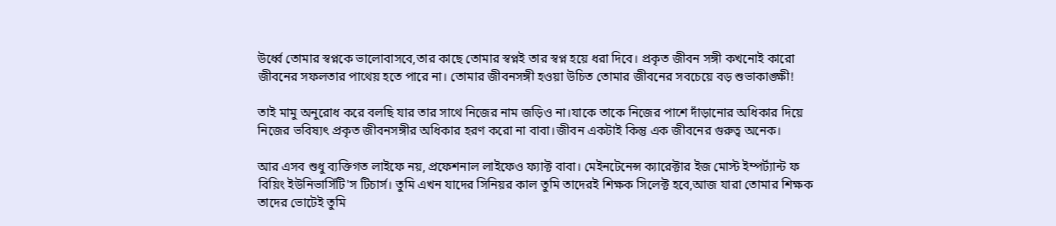উর্ধ্বে তোমার স্বপ্নকে ভালোবাসবে,তার কাছে তোমার স্বপ্ন‌ই তার স্বপ্ন হয়ে ধরা দিবে। প্রকৃত জীবন সঙ্গী কখনোই কারো জীবনের সফলতার পাথেয় হতে পারে না। তোমার জীবনসঙ্গী হ‌ওয়া উচিত তোমার জীবনের সবচেয়ে বড় শুভাকাঙ্ক্ষী!

তাই মামু অনুরোধ করে বলছি যার তার সাথে নিজের নাম জড়িও না।যাকে তাকে নিজের পাশে দাঁড়ানোর অধিকার দিয়ে নিজের ভবিষ্যৎ প্রকৃত জীবনসঙ্গীর অধিকার হরণ করো না বাবা।জীবন একটাই কিন্তু এক জীবনের গুরুত্ব অনেক।

আর এসব শুধু ব্যক্তিগত লাইফে নয়, প্রফেশনাল লাইফেও ফ্যাক্ট বাবা। মেইনটেনেন্স ক্যারেক্টার ইজ মোস্ট ইম্পর্ট্যান্ট ফ বিয়িং ইউনিভার্সিটি'স টিচার্স। তুমি এখন যাদের সিনিয়র কাল তুমি তাদের‌ই শিক্ষক সিলেক্ট হবে,আজ যারা তোমার শিক্ষক তাদের ভোটেই তুমি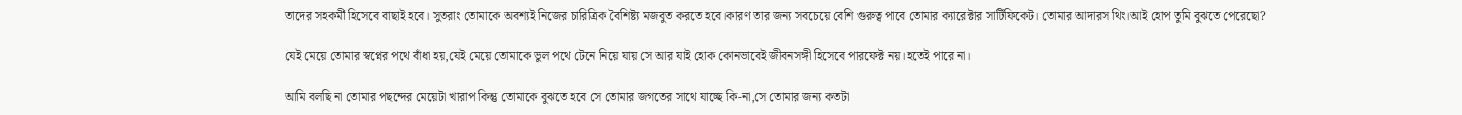তাদের সহকর্মী হিসেবে বাছাই হবে। সুতরাং তোমাকে অবশ্যই নিজের চারিত্রিক বৈশিষ্ট্য মজবুত করতে হবে।কারণ তার জন্য সবচেয়ে বেশি গুরুত্ব পাবে তোমার ক্যারেক্টার সার্টিফিকেট। তোমার আদারস থিং।আই হোপ তুমি বুঝতে পেরেছো?

যেই মেয়ে তোমার স্বপ্নের পথে বাঁধা হয়,যেই মেয়ে তোমাকে ভুল পথে টেনে নিয়ে যায় সে আর যাই হোক কোনভাবেই জীবনসঙ্গী হিসেবে পারফেক্ট নয়।হতেই পারে না।

আমি বলছি না তোমার পছন্দের মেয়েটা খারাপ কিন্তু তোমাকে বুঝতে হবে সে তোমার জগতের সাথে যাচ্ছে কি-না,সে তোমার জন্য কতটা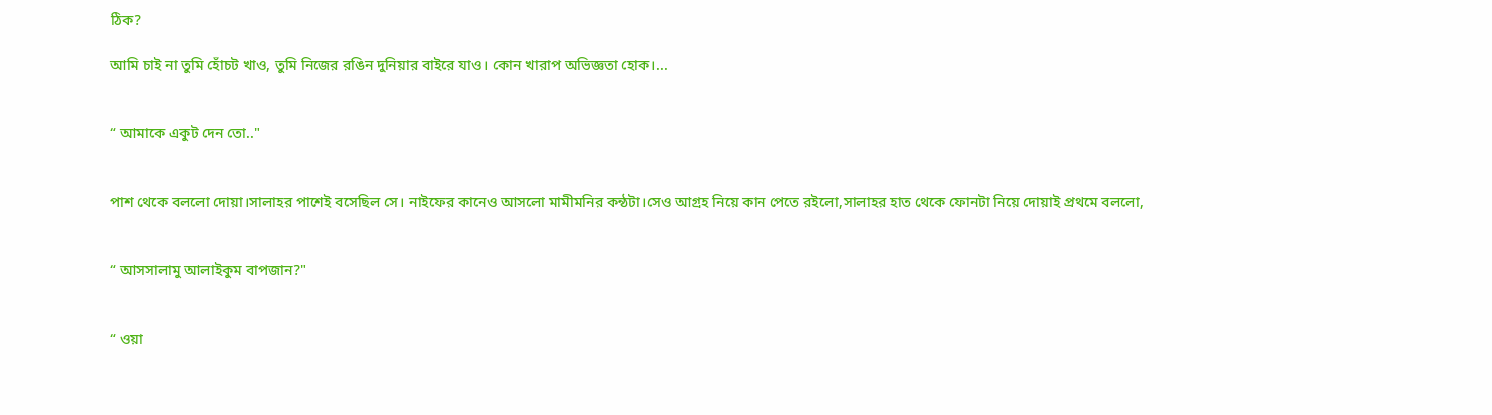ঠিক?

আমি চাই না তুমি হোঁচট খাও, তুমি নিজের রঙিন দুনিয়ার বাইরে যাও। কোন খারাপ অভিজ্ঞতা হোক।...


“ আমাকে একুট দেন তো.."


পাশ থেকে বললো দোয়া।সালাহর পাশেই বসেছিল সে। নাইফের কানেও আসলো মামীমনির কন্ঠটা।সেও আগ্রহ নিয়ে কান পেতে র‌ইলো,সালাহর হাত থেকে ফোনটা নিয়ে দোয়াই প্রথমে বললো,


“ আসসালামু আলাইকুম বাপজান?"


“ ওয়া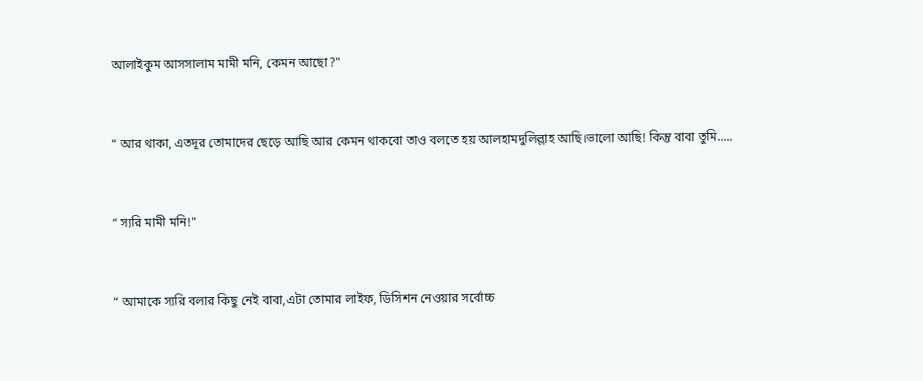আলাইকুম আসসালাম মামী মনি, কেমন আছো?"


“ আর থাকা, এতদূর তোমাদের ছেড়ে আছি আর কেমন থাকবো তাও বলতে হয় আলহামদুলিল্লাহ আছি।ভালো আছি! কিন্তু বাবা তুমি.....


“ স্যরি মামী মনি!"


“ আমাকে স্যরি বলার কিছু নেই বাবা,এটা তোমার লাইফ, ডিসিশন নেওয়ার সর্বোচ্চ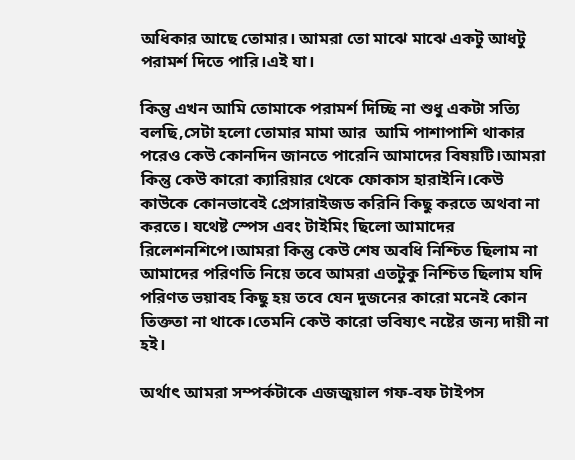অধিকার আছে তোমার। আমরা তো মাঝে মাঝে একটু আধটু পরামর্শ দিতে পারি।এই যা।

কিন্তু এখন আমি তোমাকে পরামর্শ দিচ্ছি না শুধু একটা সত্যি বলছি,সেটা হলো তোমার মামা আর  আমি পাশাপাশি থাকার পরেও কেউ কোনদিন জানতে পারেনি আমাদের বিষয়টি।আমরা কিন্তু কেউ কারো ক্যারিয়ার থেকে ফোকাস হারাইনি।কেউ কাউকে কোনভাবেই প্রেসারাইজড করিনি কিছু করতে অথবা না করতে। যথেষ্ট স্পেস এবং টাইমিং ছিলো আমাদের রিলেশনশিপে।আমরা কিন্তু কেউ শেষ অবধি নিশ্চিত ছিলাম না আমাদের পরিণতি নিয়ে তবে আমরা এতটুকু নিশ্চিত ছিলাম যদি পরিণত ভয়াবহ কিছু হয় তবে যেন দুজনের কারো মনেই কোন তিক্ততা না থাকে।তেমনি কেউ কারো ভবিষ্যৎ নষ্টের জন্য দায়ী না হ‌ই।

অর্থাৎ আমরা সম্পর্কটাকে এজজুয়াল গফ-বফ টাইপস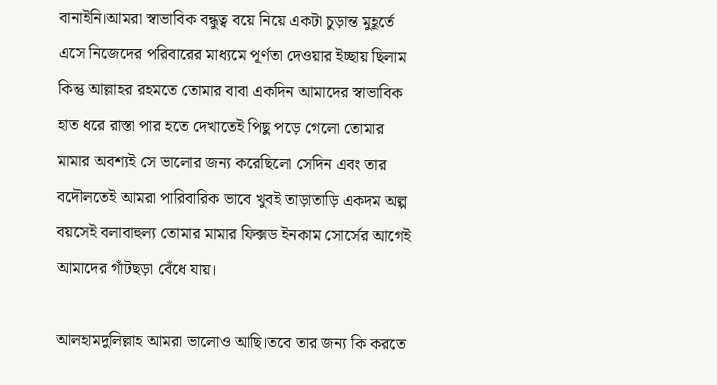বানাইনি।আমরা স্বাভাবিক বন্ধুত্ব বয়ে নিয়ে একটা চুড়ান্ত মুহূর্তে এসে নিজেদের পরিবারের মাধ্যমে পূর্ণতা দেওয়ার ইচ্ছায় ছিলাম কিন্তু আল্লাহর রহমতে তোমার বাবা একদিন আমাদের স্বাভাবিক হাত ধরে রাস্তা পার হতে দেখাতেই পিছু পড়ে গেলো তোমার মামার অবশ্যই সে ভালোর জন্য করেছিলো সেদিন এবং তার বদৌলতেই আমরা পারিবারিক ভাবে খুবই তাড়াতাড়ি একদম অল্প বয়সেই বলাবাহুল্য তোমার মামার ফিক্সড ইনকাম সোর্সের আগেই আমাদের গাঁটছড়া বেঁধে যায়।

আলহামদুলিল্লাহ আমরা ভালোও আছি।তবে তার জন্য কি করতে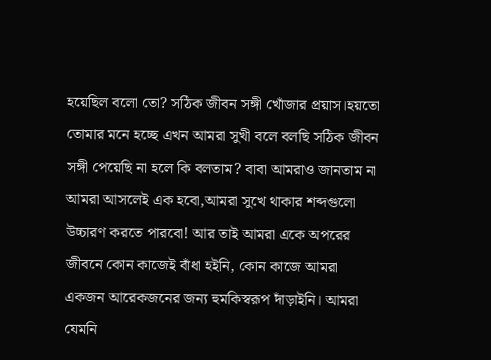হয়েছিল বলো তো? সঠিক জীবন সঙ্গী খোঁজার প্রয়াস।হয়তো তোমার মনে হচ্ছে এখন আমরা সুখী বলে বলছি সঠিক জীবন সঙ্গী পেয়েছি না হলে কি বলতাম? বাবা আমরাও জানতাম না আমরা আসলেই এক হবো,আমরা সুখে থাকার শব্দগুলো উচ্চারণ করতে পারবো! আর তাই আমরা একে অপরের জীবনে কোন কাজেই বাঁধা হ‌ইনি, কোন কাজে আমরা একজন আরেকজনের জন্য হুমকিস্বরূপ দাঁড়াইনি। আমরা যেমনি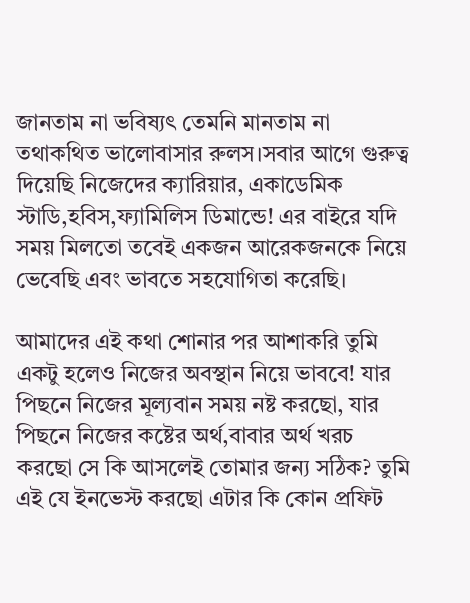জানতাম না ভবিষ্যৎ তেমনি মানতাম না তথাকথিত ভালোবাসার রুলস।সবার আগে গুরুত্ব দিয়েছি নিজেদের ক্যারিয়ার, একাডেমিক স্টাডি,হবিস,ফ্যামিলিস ডিমান্ডে! এর বাইরে যদি সময় মিলতো তবেই একজন আরেকজনকে নিয়ে ভেবেছি এবং ভাবতে সহযোগিতা করেছি।

আমাদের এই কথা শোনার পর আশাকরি তুমি একটু হলেও নিজের অবস্থান নিয়ে ভাববে! যার পিছনে নিজের মূল্যবান সময় নষ্ট করছো, যার পিছনে নিজের কষ্টের অর্থ,বাবার অর্থ খরচ করছো সে কি আসলেই তোমার জন্য সঠিক? তুমি এই যে ইনভেস্ট করছো এটার কি কোন প্রফিট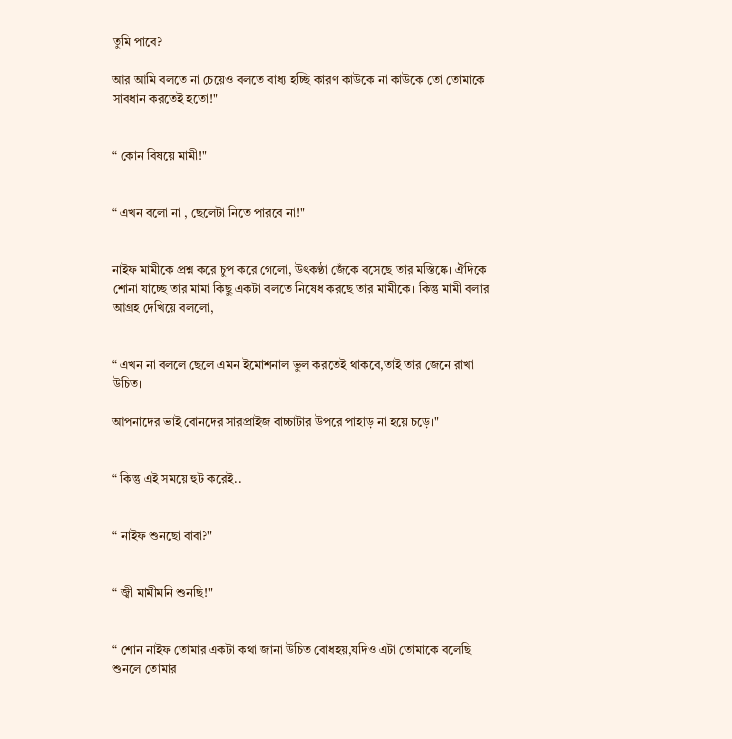তুমি পাবে?

আর আমি বলতে না চেয়েও বলতে বাধ্য হচ্ছি কারণ কাউকে না কাউকে তো তোমাকে সাবধান করতেই হতো!"


“ কোন বিষয়ে মামী!"


“ এখন বলো না , ছেলেটা নিতে পারবে না!"


নাইফ মামীকে প্রশ্ন করে চুপ করে গেলো, উৎকণ্ঠা জেঁকে বসেছে তার মস্তিষ্কে। ঐদিকে শোনা যাচ্ছে তার মামা কিছু একটা বলতে নিষেধ করছে তার মামীকে। কিন্তু মামী বলার আগ্রহ দেখিয়ে বললো,


“ এখন না‌ বললে ছেলে এমন ইমোশনাল ভুল করতেই থাকবে,তাই তার জেনে রাখা উচিত।

আপনাদের ভাই বোনদের সারপ্রাইজ বাচ্চাটার উপরে পাহাড় না হয়ে চড়ে।"


“ কিন্তু এই সময়ে হুট করেই..


“ নাইফ শুনছো বাবা?"


“ জ্বী মামীমনি শুনছি!"


“ শোন নাইফ তোমার একটা কথা জানা উচিত বোধহয়,যদিও এটা তোমাকে বলেছি শুনলে তোমার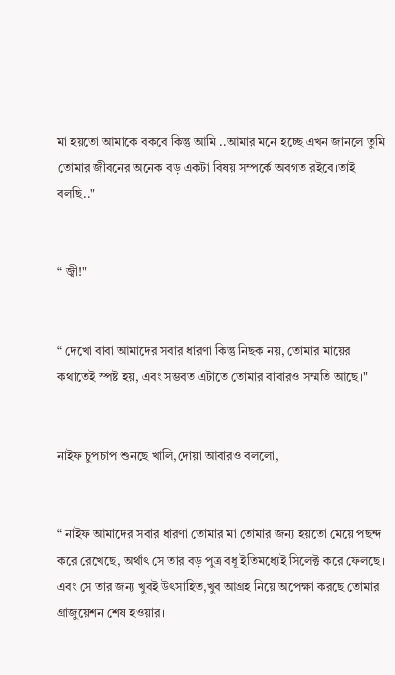মা হয়তো আমাকে বকবে কিন্তু আমি ..আমার মনে হচ্ছে এখন জানলে তুমি তোমার জীবনের অনেক বড় একটা বিষয় সম্পর্কে অবগত র‌ইবে।তাই বলছি.."


“ জ্বী!"


“ দেখো বাবা আমাদের সবার ধারণা কিন্তু নিছক নয়, তোমার মায়ের কথাতেই স্পষ্ট হয়, এবং সম্ভবত এটাতে তোমার বাবার‌ও সম্মতি আছে।"


নাইফ চুপচাপ শুনছে খালি,দোয়া আবারও বললো,


“ নাইফ আমাদের সবার ধারণা তোমার মা তোমার জন্য হয়তো মেয়ে পছন্দ করে রেখেছে, অর্থাৎ সে তার বড় পুত্র বধূ ইতিমধ্যেই সিলেক্ট করে ফেলছে। এবং সে তার জন্য খুবই উৎসাহিত,খুব আগ্রহ নিয়ে অপেক্ষা করছে তোমার গ্রাজুয়েশন শেষ হ‌ওয়ার।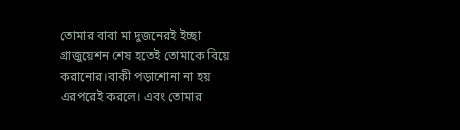তোমার বাবা মা দুজনেরই ইচ্ছা গ্রাজুয়েশন শেষ হতেই তোমাকে বিয়ে করানোর।বাকী পড়াশোনা না হয় এরপরেই করলে। এবং তোমার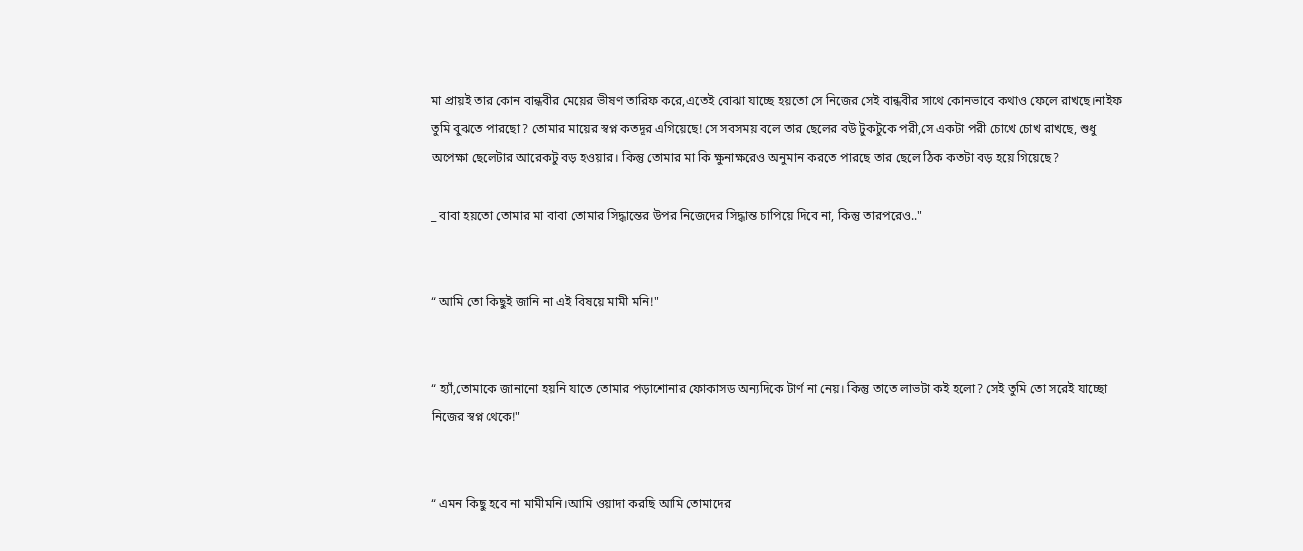মা প্রায়ই তার কোন বান্ধবীর মেয়ের ভীষণ তারিফ করে,এতেই বোঝা যাচ্ছে হয়তো সে নিজের সেই বান্ধবীর সাথে কোনভাবে কথাও ফেলে রাখছে।নাইফ তুমি বুঝতে পারছো? তোমার মায়ের স্বপ্ন কতদূর এগিয়েছে! সে সবসময় বলে তার ছেলের ব‌উ টুকটুকে পরী,সে একটা পরী চোখে চোখ রাখছে, শুধু অপেক্ষা ছেলেটার আরেকটু বড় হ‌ওয়ার। কিন্তু তোমার মা কি ক্ষুনাক্ষরেও অনুমান করতে পারছে তার ছেলে ঠিক কতটা বড় হয়ে গিয়েছে?

_ বাবা হয়তো তোমার মা বাবা তোমার সিদ্ধান্তের উপর নিজেদের সিদ্ধান্ত চাপিয়ে দিবে না, কিন্তু তারপরেও.."


“ আমি তো কিছুই জানি না এই বিষয়ে মামী মনি!"


“ হ্যাঁ,তোমাকে জানানো হয়নি যাতে তোমার পড়াশোনার ফোকাসড অন্যদিকে টার্ণ না নেয়। কিন্তু তাতে লাভটা ক‌ই হলো? সেই তুমি তো সরেই যাচ্ছো নিজের স্বপ্ন থেকে!"


“ এমন কিছু হবে না মামীমনি।আমি ওয়াদা করছি আমি তোমাদের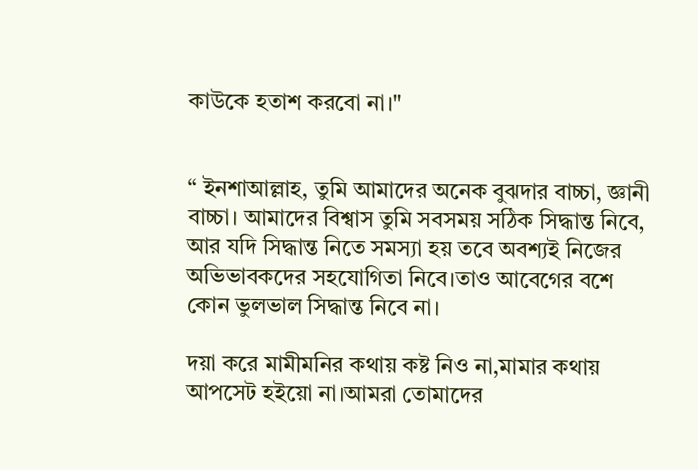কাউকে হতাশ করবো না।"


“ ইনশাআল্লাহ, তুমি আমাদের অনেক বুঝদার বাচ্চা, জ্ঞানী বাচ্চা। আমাদের বিশ্বাস তুমি সবসময় সঠিক সিদ্ধান্ত নিবে, আর যদি সিদ্ধান্ত নিতে সমস্যা হয় তবে অবশ্যই নিজের অভিভাবকদের সহযোগিতা নিবে।তাও আবেগের বশে কোন ভুলভাল সিদ্ধান্ত নিবে না।

দয়া করে মামীমনির কথায় কষ্ট নিও না,মামার কথায় আপসেট হ‌‌ইয়ো না।আমরা তোমাদের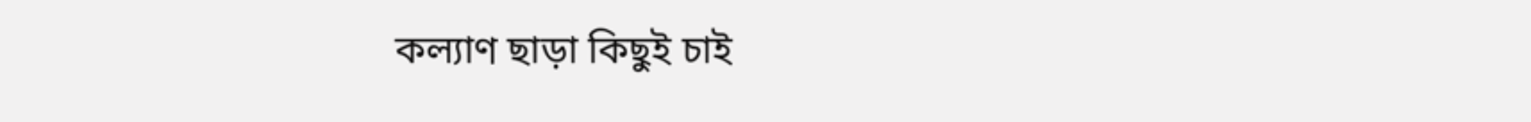কল্যাণ ছাড়া কিছুই চাই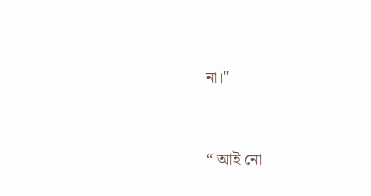না।"


“ আই নো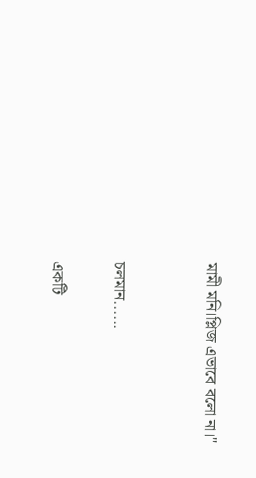মামী মনি।প্লিজ এভাবে বলো না।"


চলমান......

একটি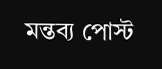মন্তব্য পোস্ট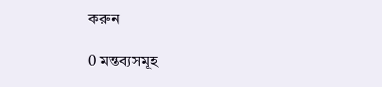করুন

0 মন্তব্যসমূহ